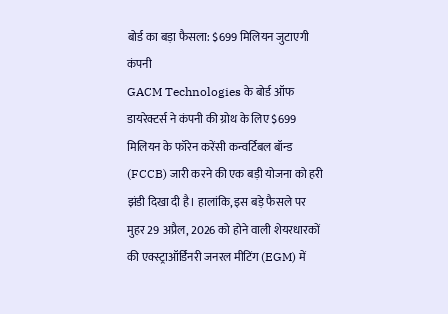बोर्ड का बड़ा फैसला: $699 मिलियन जुटाएगी कंपनी
GACM Technologies के बोर्ड ऑफ डायरेक्टर्स ने कंपनी की ग्रोथ के लिए $699 मिलियन के फॉरेन करेंसी कन्वर्टिबल बॉन्ड (FCCB) जारी करने की एक बड़ी योजना को हरी झंडी दिखा दी है। हालांकि, इस बड़े फैसले पर मुहर 29 अप्रैल, 2026 को होने वाली शेयरधारकों की एक्स्ट्राऑर्डिनरी जनरल मीटिंग (EGM) में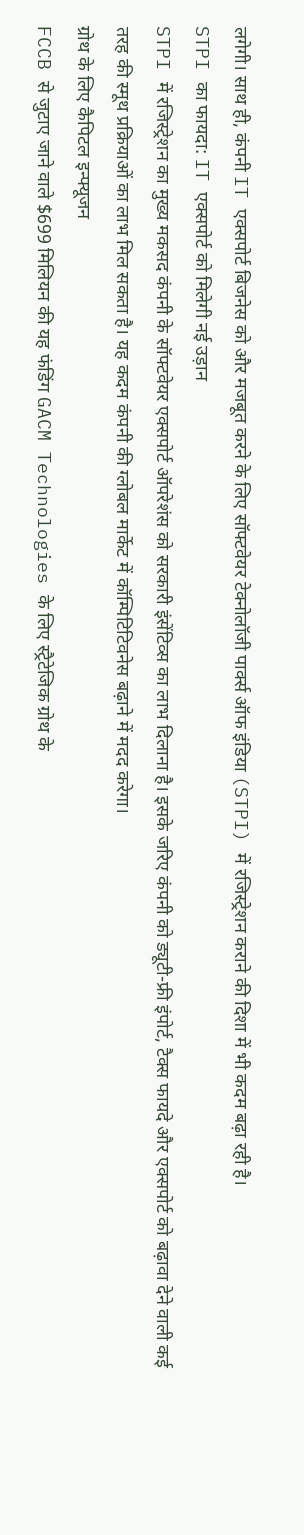लगेगी। साथ ही, कंपनी IT एक्सपोर्ट बिजनेस को और मजबूत करने के लिए सॉफ्टवेयर टेक्नोलॉजी पार्क्स ऑफ इंडिया (STPI) में रजिस्ट्रेशन कराने की दिशा में भी कदम बढ़ा रही है।
STPI का फायदा: IT एक्सपोर्ट को मिलेगी नई उड़ान
STPI में रजिस्ट्रेशन का मुख्य मकसद कंपनी के सॉफ्टवेयर एक्सपोर्ट ऑपरेशंस को सरकारी इंसेंटिव्स का लाभ दिलाना है। इसके जरिए कंपनी को ड्यूटी-फ्री इंपोर्ट, टैक्स फायदे और एक्सपोर्ट को बढ़ावा देने वाली कई तरह की स्मूथ प्रक्रियाओं का लाभ मिल सकता है। यह कदम कंपनी की ग्लोबल मार्केट में कॉम्पिटिटिवनेस बढ़ाने में मदद करेगा।
ग्रोथ के लिए कैपिटल इन्फ्यूजन
FCCB से जुटाए जाने वाले $699 मिलियन की यह फंडिंग GACM Technologies के लिए स्ट्रैटेजिक ग्रोथ के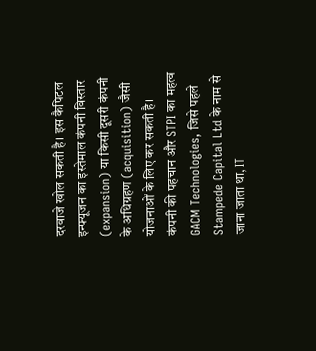दरवाजे खोल सकती है। इस कैपिटल इन्फ्यूजन का इस्तेमाल कंपनी विस्तार (expansion) या किसी दूसरी कंपनी के अधिग्रहण (acquisition) जैसी योजनाओं के लिए कर सकती है।
कंपनी की पहचान और STPI का महत्व
GACM Technologies, जिसे पहले Stampede Capital Ltd के नाम से जाना जाता था, IT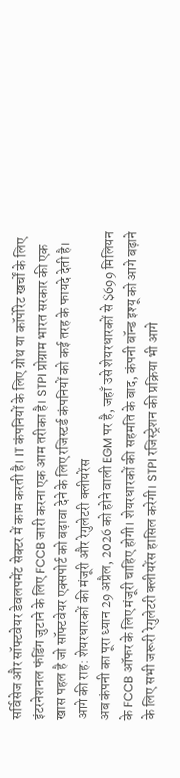सर्विसेज और सॉफ्टवेयर डेवलपमेंट सेक्टर में काम करती है। IT कंपनियों के लिए ग्रोथ या कॉर्पोरेट खर्चों के लिए इंटरनेशनल फंडिंग जुटाने के लिए FCCB जारी करना एक आम तरीका है। STPI प्रोग्राम भारत सरकार की एक खास पहल है जो सॉफ्टवेयर एक्सपोर्ट को बढ़ावा देने के लिए रजिस्टर्ड कंपनियों को कई तरह के फायदे देती है।
आगे की राह: शेयरधारकों की मंजूरी और रेगुलेटरी क्लीयरेंस
अब कंपनी का पूरा ध्यान 29 अप्रैल, 2026 को होने वाली EGM पर है, जहाँ उसे शेयरधारकों से $699 मिलियन के FCCB ऑफर के लिए मंजूरी चाहिए होगी। शेयरधारकों की सहमति के बाद, कंपनी बॉन्ड इश्यू को आगे बढ़ाने के लिए सभी जरूरी रेगुलेटरी क्लीयरेंस हासिल करेगी। STPI रजिस्ट्रेशन की प्रक्रिया भी आगे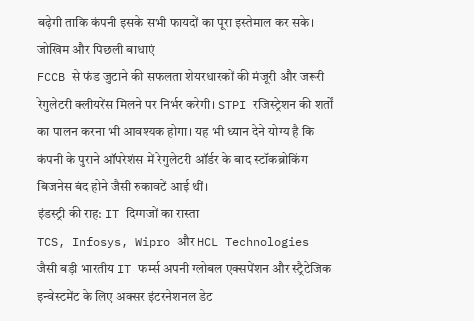बढ़ेगी ताकि कंपनी इसके सभी फायदों का पूरा इस्तेमाल कर सके।
जोखिम और पिछली बाधाएं
FCCB से फंड जुटाने की सफलता शेयरधारकों की मंजूरी और जरूरी रेगुलेटरी क्लीयरेंस मिलने पर निर्भर करेगी। STPI रजिस्ट्रेशन की शर्तों का पालन करना भी आवश्यक होगा। यह भी ध्यान देने योग्य है कि कंपनी के पुराने ऑपरेशंस में रेगुलेटरी ऑर्डर के बाद स्टॉकब्रोकिंग बिजनेस बंद होने जैसी रुकावटें आई थीं।
इंडस्ट्री की राह: IT दिग्गजों का रास्ता
TCS, Infosys, Wipro और HCL Technologies जैसी बड़ी भारतीय IT फर्म्स अपनी ग्लोबल एक्सपेंशन और स्ट्रैटेजिक इन्वेस्टमेंट के लिए अक्सर इंटरनेशनल डेट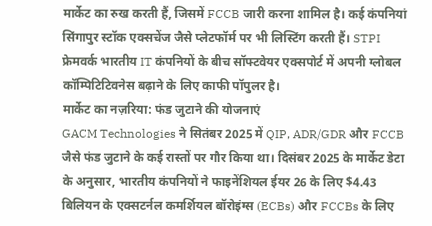मार्केट का रुख करती हैं, जिसमें FCCB जारी करना शामिल है। कई कंपनियां सिंगापुर स्टॉक एक्सचेंज जैसे प्लेटफॉर्म पर भी लिस्टिंग करती हैं। STPI फ्रेमवर्क भारतीय IT कंपनियों के बीच सॉफ्टवेयर एक्सपोर्ट में अपनी ग्लोबल कॉम्पिटिटिवनेस बढ़ाने के लिए काफी पॉपुलर है।
मार्केट का नज़रिया: फंड जुटाने की योजनाएं
GACM Technologies ने सितंबर 2025 में QIP, ADR/GDR और FCCB जैसे फंड जुटाने के कई रास्तों पर गौर किया था। दिसंबर 2025 के मार्केट डेटा के अनुसार, भारतीय कंपनियों ने फाइनेंशियल ईयर 26 के लिए $4.43 बिलियन के एक्सटर्नल कमर्शियल बॉरोइंग्स (ECBs) और FCCBs के लिए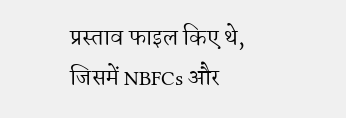प्रस्ताव फाइल किए थे, जिसमें NBFCs और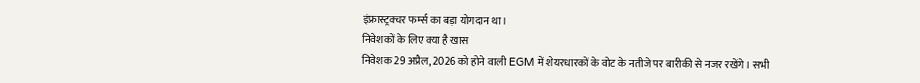इंफ्रास्ट्रक्चर फर्म्स का बड़ा योगदान था।
निवेशकों के लिए क्या है खास
निवेशक 29 अप्रैल, 2026 को होने वाली EGM में शेयरधारकों के वोट के नतीजे पर बारीकी से नजर रखेंगे। सभी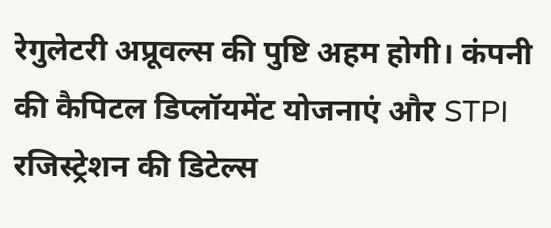रेगुलेटरी अप्रूवल्स की पुष्टि अहम होगी। कंपनी की कैपिटल डिप्लॉयमेंट योजनाएं और STPI रजिस्ट्रेशन की डिटेल्स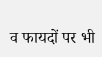व फायदों पर भी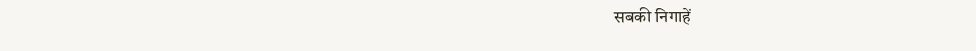सबकी निगाहें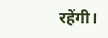रहेंगी।